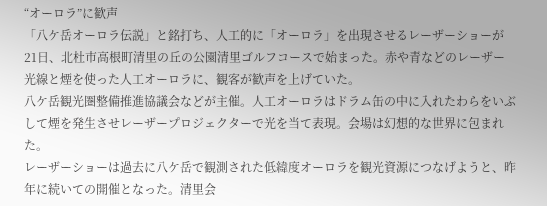“オーロラ”に歓声
「八ケ岳オーロラ伝説」と銘打ち、人工的に「オーロラ」を出現させるレーザーショーが21日、北杜市高根町清里の丘の公園清里ゴルフコースで始まった。赤や青などのレーザー光線と煙を使った人工オーロラに、観客が歓声を上げていた。
八ケ岳観光圏整備推進協議会などが主催。人工オーロラはドラム缶の中に入れたわらをいぶして煙を発生させレーザープロジェクターで光を当て表現。会場は幻想的な世界に包まれた。
レーザーショーは過去に八ケ岳で観測された低緯度オーロラを観光資源につなげようと、昨年に続いての開催となった。清里会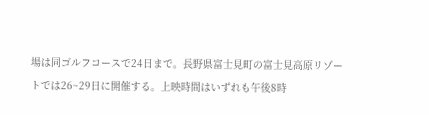場は同ゴルフコースで24日まで。長野県富士見町の富士見高原リゾートでは26~29日に開催する。上映時間はいずれも午後8時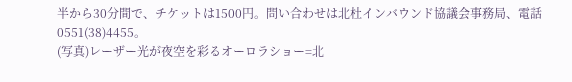半から30分間で、チケットは1500円。問い合わせは北杜インバウンド協議会事務局、電話0551(38)4455。
(写真)レーザー光が夜空を彩るオーロラショー=北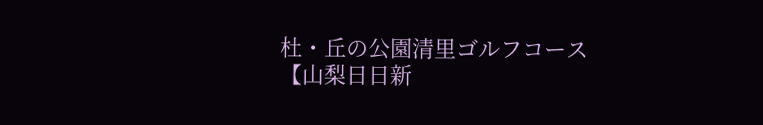杜・丘の公園清里ゴルフコース
【山梨日日新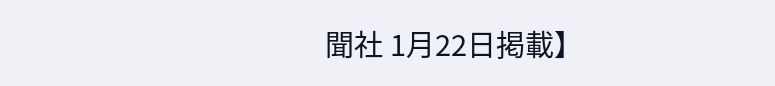聞社 1月22日掲載】